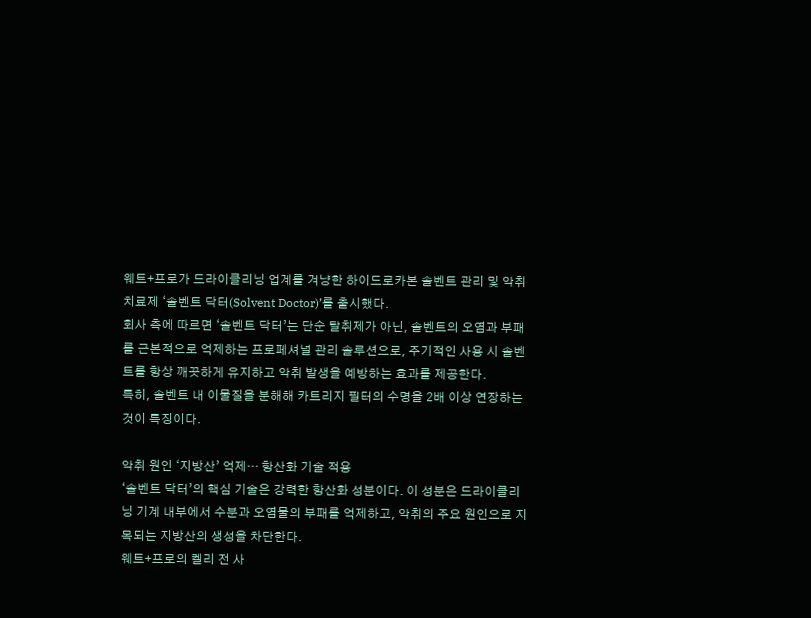웨트+프로가 드라이클리닝 업계를 겨냥한 하이드로카본 솔벤트 관리 및 악취 치료제 ‘솔벤트 닥터(Solvent Doctor)’를 출시했다.
회사 측에 따르면 ‘솔벤트 닥터’는 단순 탈취제가 아닌, 솔벤트의 오염과 부패를 근본적으로 억제하는 프로페셔널 관리 솔루션으로, 주기적인 사용 시 솔벤트를 항상 깨끗하게 유지하고 악취 발생을 예방하는 효과를 제공한다.
특히, 솔벤트 내 이물질을 분해해 카트리지 필터의 수명을 2배 이상 연장하는 것이 특징이다.

악취 원인 ‘지방산’ 억제… 항산화 기술 적용
‘솔벤트 닥터’의 핵심 기술은 강력한 항산화 성분이다. 이 성분은 드라이클리닝 기계 내부에서 수분과 오염물의 부패를 억제하고, 악취의 주요 원인으로 지목되는 지방산의 생성을 차단한다.
웨트+프로의 켈리 전 사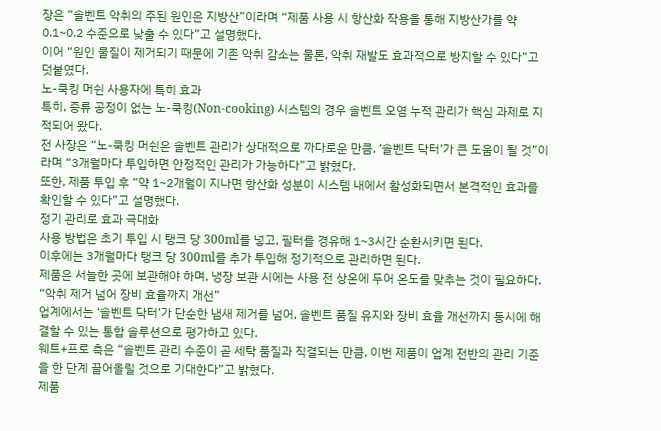장은 “솔벤트 악취의 주된 원인은 지방산”이라며 “제품 사용 시 항산화 작용을 통해 지방산가를 약 0.1~0.2 수준으로 낮출 수 있다”고 설명했다.
이어 “원인 물질이 제거되기 때문에 기존 악취 감소는 물론, 악취 재발도 효과적으로 방지할 수 있다”고 덧붙였다.
노-쿡킹 머쉰 사용자에 특히 효과
특히, 증류 공정이 없는 노-쿡킹(Non-cooking) 시스템의 경우 솔벤트 오염 누적 관리가 핵심 과제로 지적되어 왔다.
전 사장은 “노-쿡킹 머쉰은 솔벤트 관리가 상대적으로 까다로운 만큼, ‘솔벤트 닥터’가 큰 도움이 될 것”이라며 “3개월마다 투입하면 안정적인 관리가 가능하다”고 밝혔다.
또한, 제품 투입 후 “약 1~2개월이 지나면 항산화 성분이 시스템 내에서 활성화되면서 본격적인 효과를 확인할 수 있다”고 설명했다.
정기 관리로 효과 극대화
사용 방법은 초기 투입 시 탱크 당 300ml를 넣고, 필터를 경유해 1~3시간 순환시키면 된다.
이후에는 3개월마다 탱크 당 300ml를 추가 투입해 정기적으로 관리하면 된다.
제품은 서늘한 곳에 보관해야 하며, 냉장 보관 시에는 사용 전 상온에 두어 온도를 맞추는 것이 필요하다.
“악취 제거 넘어 장비 효율까지 개선”
업계에서는 ‘솔벤트 닥터’가 단순한 냄새 제거를 넘어, 솔벤트 품질 유지와 장비 효율 개선까지 동시에 해결할 수 있는 통합 솔루션으로 평가하고 있다.
웨트+프로 측은 “솔벤트 관리 수준이 곧 세탁 품질과 직결되는 만큼, 이번 제품이 업계 전반의 관리 기준을 한 단계 끌어올릴 것으로 기대한다”고 밝혔다.
제품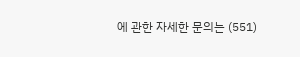에 관한 자세한 문의는 (551)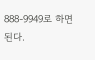888-9949로 하면 된다.